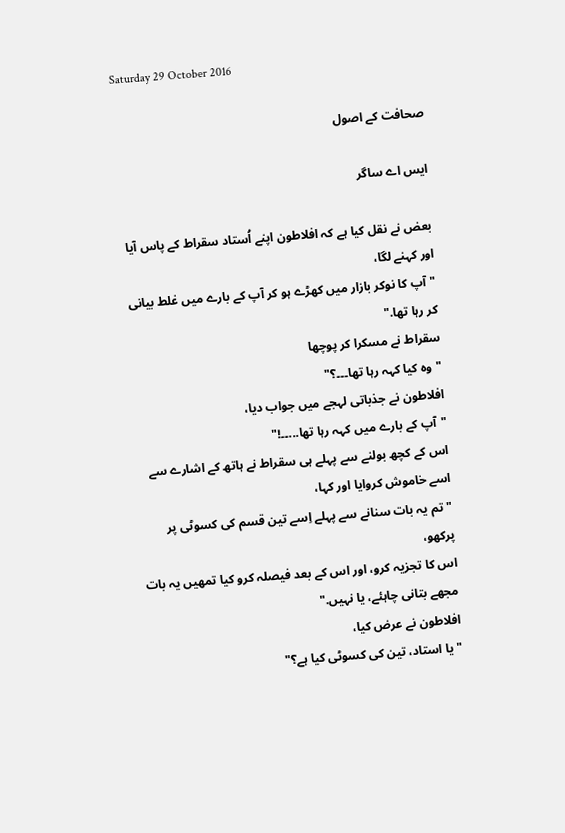Saturday 29 October 2016

صحافت کے اصول

ایس اے ساگر

بعض نے نقل کیا ہے کہ افلاطون اپنے اُستاد سقراط کے پاس آیا اور کہنے لگا،
"آپ کا نوکر بازار میں کھڑے ہو کر آپ کے بارے میں غلط بیانی کر رہا تھا."
سقراط نے مسکرا کر پوچھا
"وہ کیا کہہ رہا تھا۔۔۔؟"
افلاطون نے جذباتی لہجے میں جواب دیا،
"آپ کے بارے میں کہہ رہا تھا...۔۔!"
اس کے کچھ بولنے سے پہلے ہی سقراط نے ہاتھ کے اشارے سے اسے خاموش کروایا اور کہا،
"تم یہ بات سنانے سے پہلے اِسے تین قسم کی کسوٹی پر پرکھو،
اس کا تجزیہ کرو، اور اس کے بعد فیصلہ کرو کیا تمھیں یہ بات مجھے بتانی چاہئے، یا نہیں."
افلاطون نے عرض کیا،
"یا استاد، تین کی کسوٹی کیا ہے؟"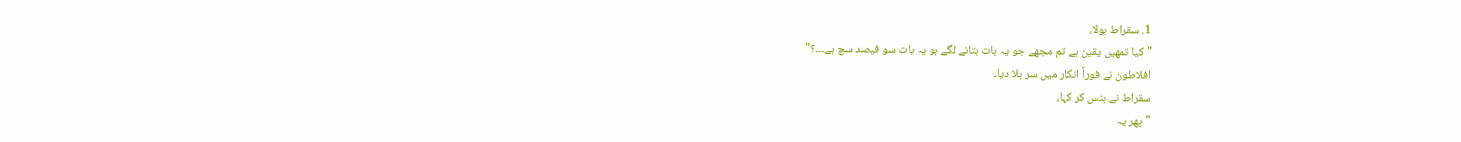1. سقراط بولا،
"کیا تمھیں یقین ہے تم مجھے جو یہ بات بتانے لگے ہو یہ بات سو فیصد سچ ہے۔۔۔؟"
افلاطون نے فوراً انکار میں سر ہلا دیا۔
سقراط نے ہنس کر کہا،
"پھر یہ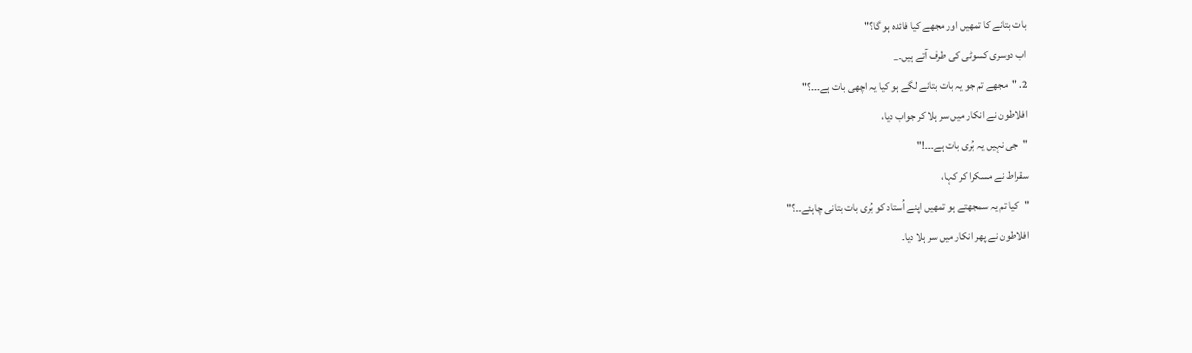بات بتانے کا تمھیں اور مجھے کیا فائدہ ہو گا؟"
اب دوسری کسوٹی کی طرف آتے ہیں۔_
2. "مجھے تم جو یہ بات بتانے لگے ہو کیا یہ اچھی بات ہے۔۔۔؟"
افلاطون نے انکار میں سر ہلا کر جواب دیا،
"جی نہیں یہ بُری بات ہے۔۔۔!"
سقراط نے مسکرا کر کہا،
"کیا تم یہ سمجھتے ہو تمھیں اپنے اُستاد کو بُری بات بتانی چاہئے۔۔؟"
افلاطون نے پھر انکار میں سر ہلا دیا۔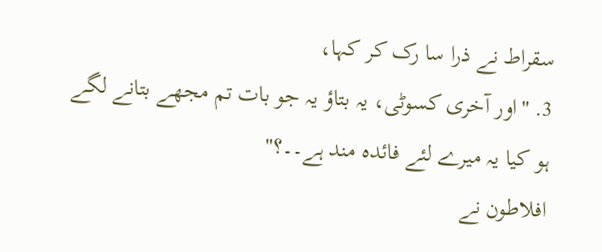سقراط نے ذرا سا رک کر کہا،
3. "اور آخری کسوٹی، یہ بتاؤ یہ جو بات تم مجھے بتانے لگے ہو کیا یہ میرے لئے فائدہ مند ہے۔۔؟"
افلاطون نے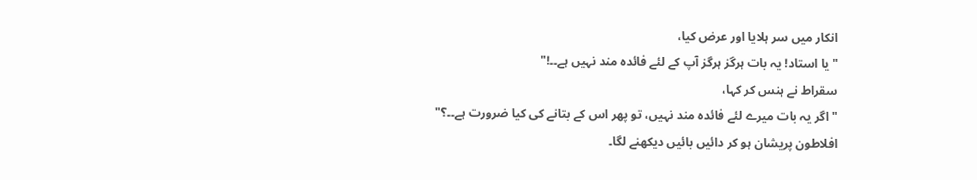انکار میں سر ہلایا اور عرض کیا،
"یا استاد! یہ بات ہرگز ہرگز آپ کے لئے فائدہ مند نہیں ہے۔۔!"
سقراط نے ہنس کر کہا،
"اگر یہ بات میرے لئے فائدہ مند نہیں، تو پھر اس کے بتانے کی کیا ضرورت ہے۔۔؟"
افلاطون پریشان ہو کر دائیں بائیں دیکھنے لگا۔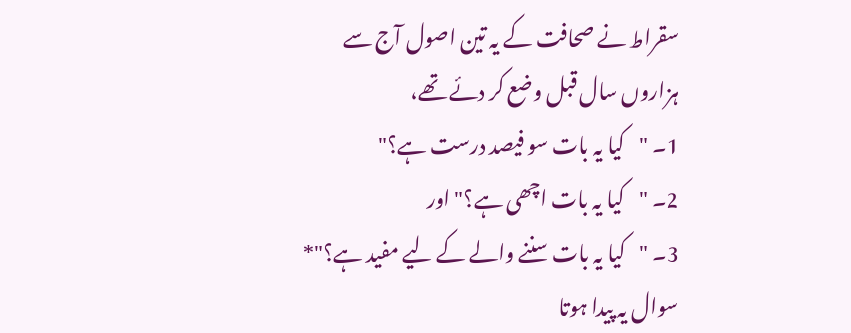سقراط نے صحافت کے یہ تین اصول آج سے ہزاروں سال قبل وضع کر دئے تھے،
1۔ "کیا یہ بات سو فیصد درست ہے؟"
2۔ "کیا یہ بات اچھی ہے؟" اور
3۔ "کیا یہ بات سننے والے کے لیے مفید ہے؟"*
سوال یہ پیدا ہوتا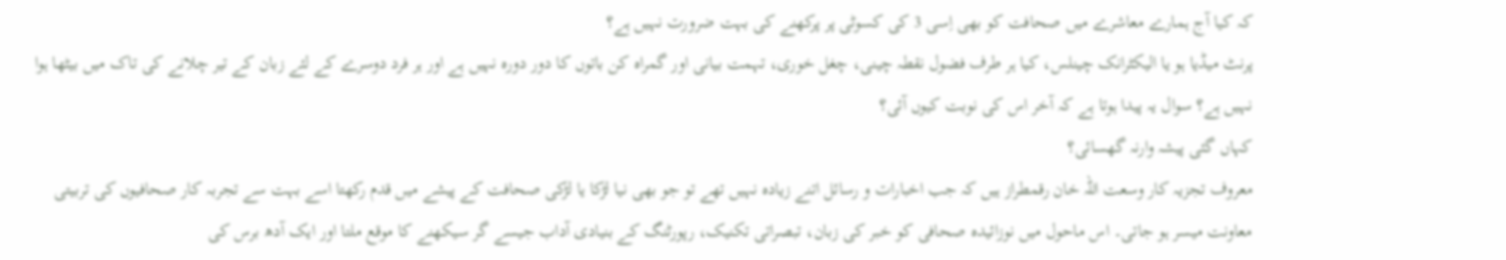کہ کیا آج ہمارے معاشرے میں صحافت کو بھی اِسی 3 کی کسوٹی پر پرکھنے کی بہت ضرورت نہیں ہے؟
پرنٹ میڈیا ہو یا الیکٹرانک چینلس، کیا ہر طرف فضول نقطہ چینی، چغل خوری، تہمت بیانی اور گمراہ کن باتوں کا دور دورہ نہیں ہے اور ہر فرد دوسرے کے لئے زبان کے تیر چلانے کی تاک میں بیٹھا ہوا نہیں ہے؟ سوال یہ پیدا ہوتا ہے کہ آخر اس کی نوبت کیوں آئی؟
کہاں گئی پیشہ وارنہ گھسائی؟
معروف تجزیہ کار وسعت اللہ خان رقمطراز ہیں کہ جب اخبارات و رسائل اتنے زیادہ نہیں تھے تو جو بھی نیا لڑکا یا لڑکی صحافت کے پیشے میں قدم رکھتا اسے بہت سے تجربہ کار صحافیوں کی تربیتی معاونت میسر ہو جاتی۔ اس ماحول میں نوزائیدہ صحافی کو خبر کی زبان، تبصراتی تکنیک، رپورٹنگ کے بنیادی آداب جیسے گر سیکھنے کا موقع ملتا اور ایک آدھ برس کی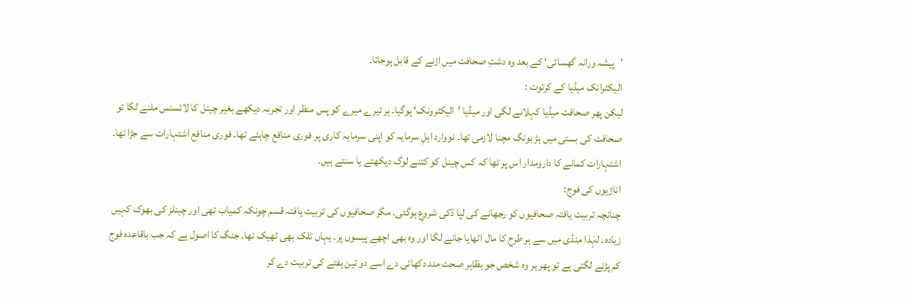’پیشہ ورانہ گھسائی‘ کے بعد وہ دشتِ صحافت میں اڑنے کے قابل ہوجاتا۔
الیکٹرانک میڈیا کے کرتوت :
لیکن پھر صحافت میڈیا کہلانے لگی اور میڈیا ’الیکٹرونک‘ ہوگیا۔ ہر تیرے میرے کو پس منظر اور تجربہ دیکھے بغیر چینل کا لائسنس ملنے لگا تو صحافت کی بستی میں ہڑ بونگ مچنا لازمی تھا۔ نووارد اہلِ سرمایہ کو اپنی سرمایہ کاری پر فوری منافع چاہئے تھا۔ فوری منافع اشتہارات سے جڑا تھا۔ اشتہارات کمانے کا دارومدار اس پر تھا کہ کس چینل کو کتنے لوگ دیکھتے یا سنتے ہیں۔
اناڑیوں کی فوج:
چنانچہ تربیت یافتہ صحافیوں کو رجھانے کی لپا ڈکی شروع ہوگئی۔ مگر صحافیوں کی تربیت یافتہ قسم چونکہ کمیاب تھی اور چینلز کی بھوک کہیں زیادہ۔ لہٰذا منڈی میں سے ہر طرح کا مال اٹھایا جانے لگا اور وہ بھی اچھے پیسوں پر۔ یہاں تلک بھی ٹھیک تھا۔ جنگ کا اصول ہے کہ جب باقاعدہ فوج کم پڑنے لگتی ہے تو پھر ہر وہ شخص جو بظاہر صحت مند دکھائی دے اسے دو تین ہفتے کی تربیت دے کر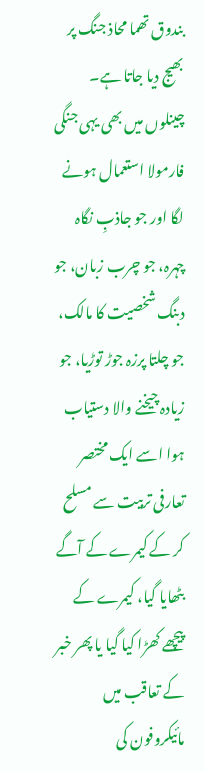بندوق تھما محاذ جنگ پر بھیج دیا جاتا ہے۔ چینلوں میں بھی یہی جنگی فارمولا استعمال ہونے لگا اور جو جاذبِ نگاہ چہرہ، جو چرب زبان، جو دبنگ شخصیت کا مالک، جو چلتا پرزہ جوڑ توڑیا، جو زیادہ چیخنے والا دستیاب ہوا اسے ایک مختصر تعارفی تربیت سے مسلح کر کے کیمرے کے آگے بٹھایا گیا، کیمرے کے پیچھے کھڑا کیا گیا یا پھر خبر کے تعاقب میں مائیکروفون کی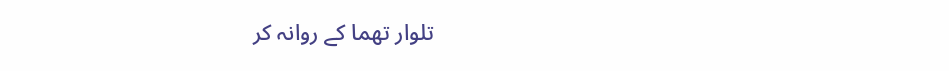تلوار تھما کے روانہ کر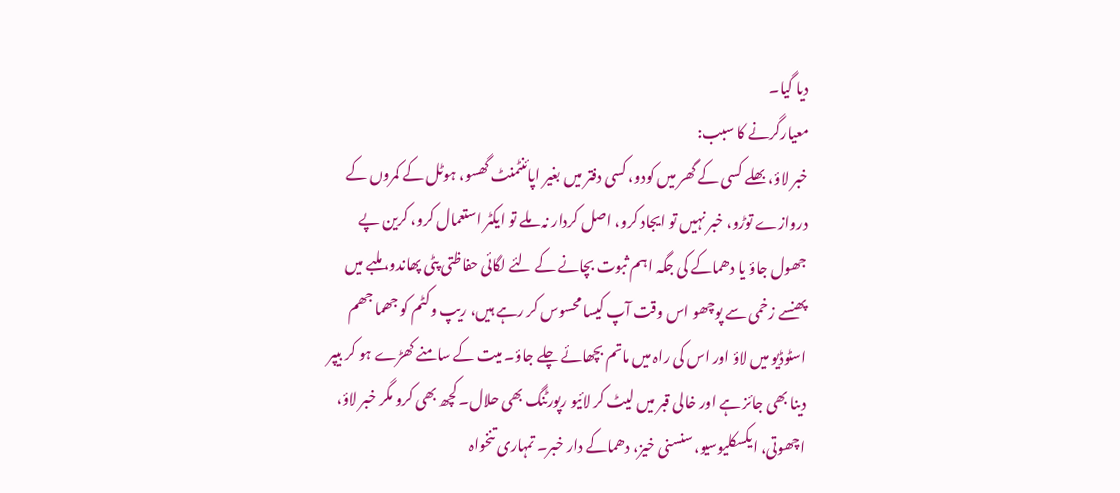دیا گیا۔
معیارگرنے کا سبب:
خبر لاؤ، بھلے کسی کے گھر میں کودو، کسی دفتر میں بغیر اپائنٹمنٹ گھسو، ہوٹل کے کمروں کے دروازے توڑو، خبر نہیں تو ایجاد کرو، اصل کردار نہ ملے تو ایکٹر استعمال کرو، کرین پے جھول جاؤ یا دھماکے کی جگہ اہم ثبوت بچانے کے لئے لگائی حفاظتی پٹی پھاندو، ملبے میں پھنسے زخمی سے پوچھو اس وقت آپ کیسا محسوس کر رہے ہیں، ریپ وکٹم کو جھما جھم اسٹوڈیو میں لاؤ اور اس کی راہ میں ماتم بچھائے چلے جاؤ۔ میت کے سامنے کھڑے ہو کر بیپر دینا بھی جائز ہے اور خالی قبر میں لیٹ کر لائیو رپورٹنگ بھی حلال۔ کچھ بھی کرو مگر خبر لاؤ، اچھوتی، ایکسکلیوسیو، سنسنی خیز، دھماکے دار خبر۔ تمہاری تنخواہ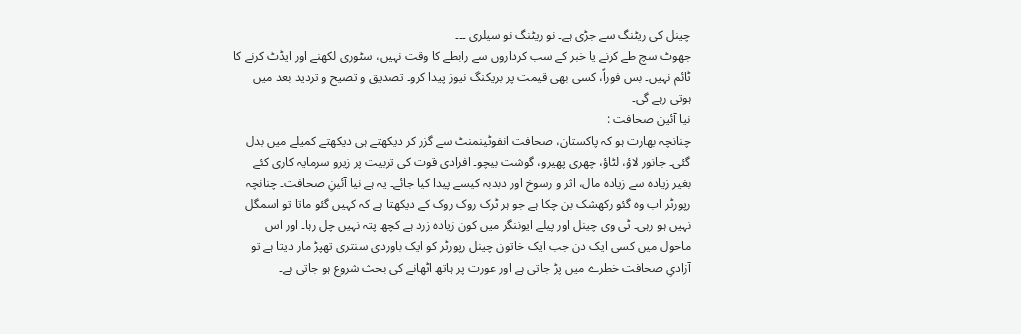چینل کی ریٹنگ سے جڑی ہے۔ نو ریٹنگ نو سیلری ۔۔۔
جھوٹ سچ طے کرنے یا خبر کے سب کرداروں سے رابطے کا وقت نہیں، سٹوری لکھنے اور ایڈٹ کرنے کا ٹائم نہیں۔ بس فوراً، کسی بھی قیمت پر بریکنگ نیوز پیدا کرو۔ تصدیق و تصیح و تردید بعد میں ہوتی رہے گی۔
نیا آئین صحافت :
چنانچہ بھارت ہو کہ پاکستان، صحافت انفوٹینمنٹ سے گزر کر دیکھتے ہی دیکھتے کمیلے میں بدل گئی۔ جانور لاؤ، لٹاؤ، چھری پھیرو، گوشت بیچو۔ افرادی قوت کی تربیت پر زیرو سرمایہ کاری کئے بغیر زیادہ سے زیادہ مال، اثر و رسوخ اور دبدبہ کیسے پیدا کیا جائے۔ یہ ہے نیا آئینِ صحافت۔ چنانچہ رپورٹر اب وہ گئو رکھشک بن چکا ہے جو ہر ٹرک روک روک کے دیکھتا ہے کہ کہیں گئو ماتا تو اسمگل نہیں ہو رہی۔ ٹی وی چینل اور پیلے ایوننگر میں کون زیادہ زرد ہے کچھ پتہ نہیں چل رہا۔ اور اس ماحول میں کسی ایک دن جب ایک خاتون چینل رپورٹر کو ایک باوردی سنتری تھپڑ مار دیتا ہے تو آزادیِ صحافت خطرے میں پڑ جاتی ہے اور عورت پر ہاتھ اٹھانے کی بحث شروع ہو جاتی ہے۔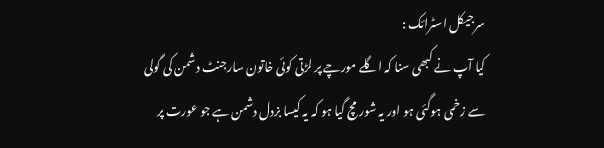سرجیکل اسٹرائک :
کیا آپ نے کبھی سنا کہ اگلے مورچے پر لڑتی کوئی خاتون سارجنٹ دشمن کی گولی سے زخمی ہوگئی ہو اور یہ شور مچ گیا ہو کہ یہ کیسا بزدل دشمن ہے جو عورت پر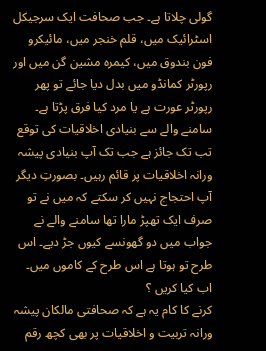گولی چلاتا ہے۔ جب صحافت ایک سرجیکل اسٹرائیک میں، قلم خنجر میں، مائیکرو فون بندوق میں، کیمرہ مشین گن میں اور رپورٹر کمانڈو میں بدل دیا جائے تو پھر رپورٹر عورت ہے یا مرد کیا فرق پڑتا ہے۔ سامنے والے سے بنیادی اخلاقیات کی توقع تب تک جائز ہے جب تک آپ بنیادی پیشہ ورانہ اخلاقیات پر قائم رہیں۔ بصورتِ دیگر آپ احتجاج نہیں کر سکتے کہ میں نے تو صرف ایک تھپڑ مارا تھا سامنے والے نے جواب میں دو گھونسے کیوں جڑ دیے۔ اس طرح تو ہوتا ہے اس طرح کے کاموں میں۔
اب کیا کریں ؟
کرنے کا کام یہ ہے کہ صحافتی مالکان پیشہ ورانہ تربیت و اخلاقیات پر بھی کچھ رقم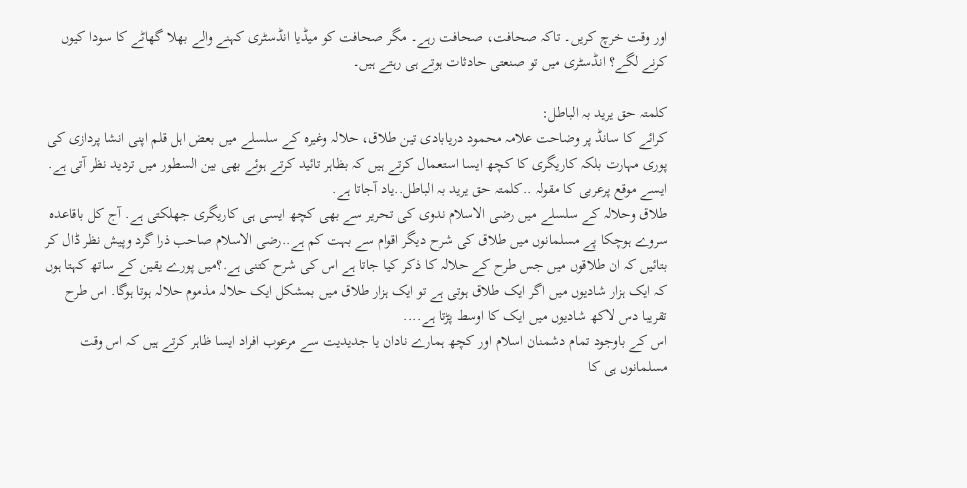اور وقت خرچ کریں۔ تاکہ صحافت، صحافت رہے۔ مگر صحافت کو میڈیا انڈسٹری کہنے والے بھلا گھاٹے کا سودا کیوں کرنے لگے؟ انڈسٹری میں تو صنعتی حادثات ہوتے ہی رہتے ہیں۔

کلمتہ حق یرید بہ الباطل:
کرائے کا سانڈ پر وضاحت علامہ محمود دریابادی تین طلاق، حلالہ وغیرہ کے سلسلے میں بعض اہل قلم اپنی انشا پردازی کی پوری مہارت بلکہ کاریگری کا کچھ ایسا استعمال کرتے ہیں کہ بظاہر تائید کرتے ہوئے بھی بین السطور میں تردید نظر آتی ہے. ایسے موقع پرعربی کا مقولہ ..کلمتہ حق یرید بہ الباطل..یاد آجاتا ہے.
طلاق وحلالہ کے سلسلے میں رضی الاسلام ندوی کی تحریر سے بھی کچھ ایسی ہی کاریگری جھلکتی ہے. آج کل باقاعدہ سروے ہوچکا پے مسلمانوں میں طلاق کی شرح دیگر اقوام سے بہت کم ہے..رضی الاسلام صاحب ذرا گرد وپیش نظر ڈال کر بتائیں کہ ان طلاقوں میں جس طرح کے حلالہ کا ذکر کیا جاتا ہے اس کی شرح کتنی ہے.؟میں پورے یقین کے ساتھ کہتا ہوں کہ ایک ہزار شادیوں میں اگر ایک طلاق ہوتی ہے تو ایک ہزار طلاق میں بمشکل ایک حلالہ مذموم حلالہ ہوتا ہوگا. اس طرح تقریبا دس لاکھ شادیوں میں ایک کا اوسط پڑتا ہے....
اس کے باوجود تمام دشمنان اسلام اور کچھ ہمارے نادان یا جدیدیت سے مرعوب افراد ایسا ظاہر کرتے ہیں کہ اس وقت مسلمانوں ہی کا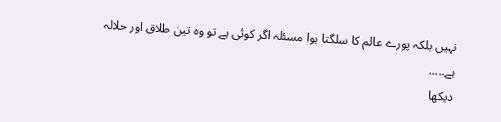نہیں بلکہ پورے عالم کا سلگتا ہوا مسئلہ اگر کوئی ہے تو وہ تین طلاق اور حلالہ ہے.....
دیکھا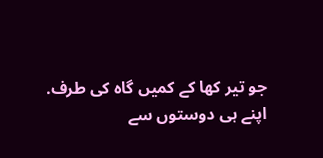جو تیر کھا کے کمیں گاہ کی طرف.
اپنے ہی دوستوں سے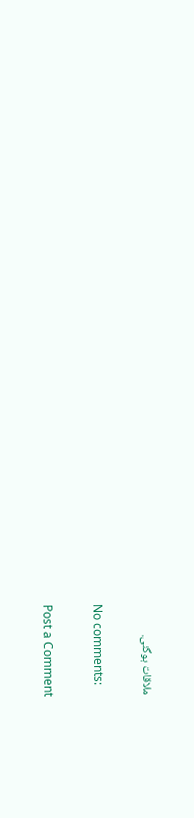ملاقات ہوگئی.

No comments:

Post a Comment